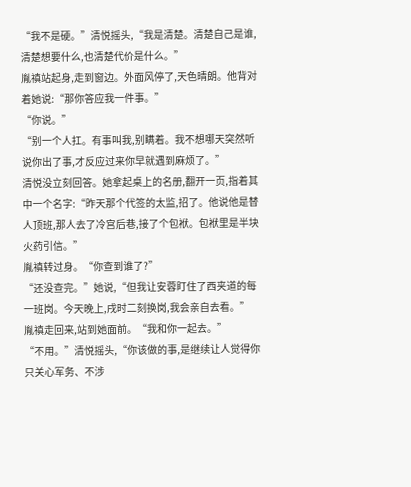“我不是硬。”清悦摇头,“我是清楚。清楚自己是谁,清楚想要什么,也清楚代价是什么。”
胤禛站起身,走到窗边。外面风停了,天色晴朗。他背对着她说:“那你答应我一件事。”
“你说。”
“别一个人扛。有事叫我,别瞒着。我不想哪天突然听说你出了事,才反应过来你早就遇到麻烦了。”
清悦没立刻回答。她拿起桌上的名册,翻开一页,指着其中一个名字:“昨天那个代签的太监,招了。他说他是替人顶班,那人去了冷宫后巷,接了个包袱。包袱里是半块火药引信。”
胤禛转过身。“你查到谁了?”
“还没查完。”她说,“但我让安蓉盯住了西夹道的每一班岗。今天晚上,戌时二刻换岗,我会亲自去看。”
胤禛走回来,站到她面前。“我和你一起去。”
“不用。”清悦摇头,“你该做的事,是继续让人觉得你只关心军务、不涉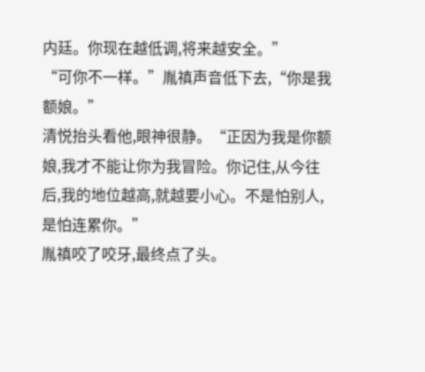内廷。你现在越低调,将来越安全。”
“可你不一样。”胤禛声音低下去,“你是我额娘。”
清悦抬头看他,眼神很静。“正因为我是你额娘,我才不能让你为我冒险。你记住,从今往后,我的地位越高,就越要小心。不是怕别人,是怕连累你。”
胤禛咬了咬牙,最终点了头。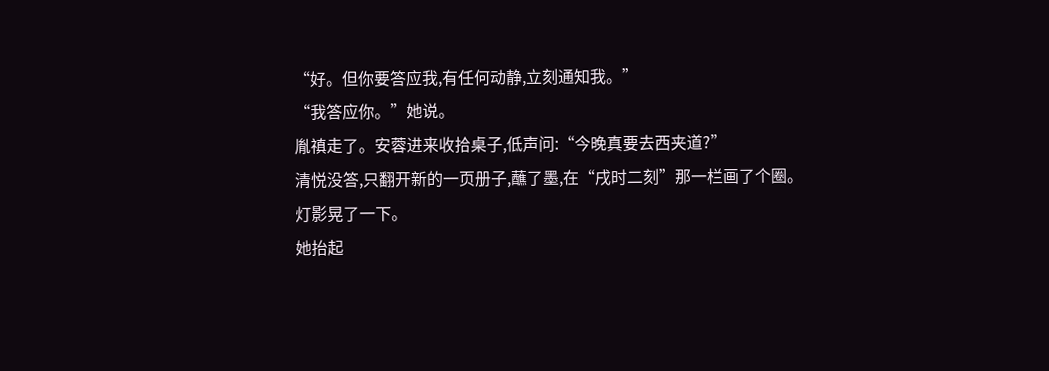“好。但你要答应我,有任何动静,立刻通知我。”
“我答应你。”她说。
胤禛走了。安蓉进来收拾桌子,低声问:“今晚真要去西夹道?”
清悦没答,只翻开新的一页册子,蘸了墨,在“戌时二刻”那一栏画了个圈。
灯影晃了一下。
她抬起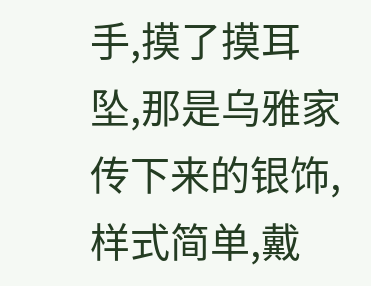手,摸了摸耳坠,那是乌雅家传下来的银饰,样式简单,戴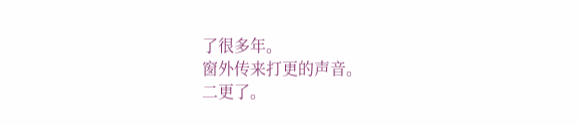了很多年。
窗外传来打更的声音。
二更了。